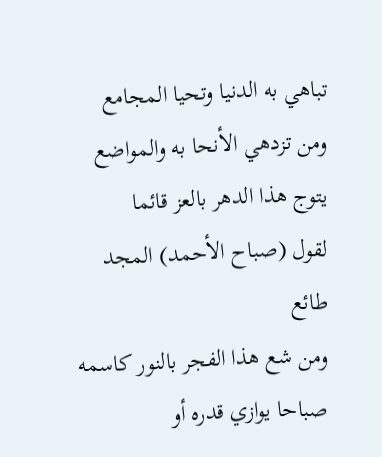تباهي به الدنيا وتحيا المجامع
ومن تزدهي الأنحا به والمواضع
يتوج هذا الدهر بالعز قائما
لقول (صباح الأحمد) المجد طائع
ومن شع هذا الفجر بالنور كاسمه
صباحا يوازي قدره أو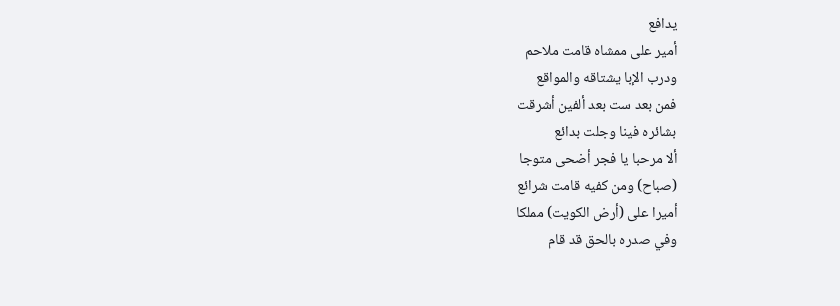يدافع
أمير على ممشاه قامت ملاحم
ودرب الإبا يشتاقه والمواقع
فمن بعد ست بعد ألفين أشرقت
بشائره فينا وجلت بدائع
ألا مرحبا يا فجر أضحى متوجا
(صباح) ومن كفيه قامت شرائع
أميرا على (أرض الكويت) مملكا
وفي صدره بالحق قد قام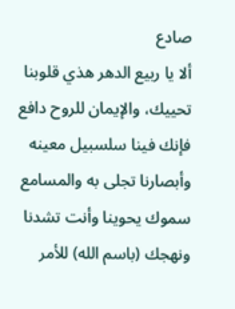صادع
ألا يا ربيع الدهر هذي قلوبنا
تحييك، والإيمان للروح دافع
فإنك فينا سلسبيل معينه
وأبصارنا تجلى به والمسامع
سموك يحوينا وأنت تشدنا
ونهجك (باسم الله) للأمر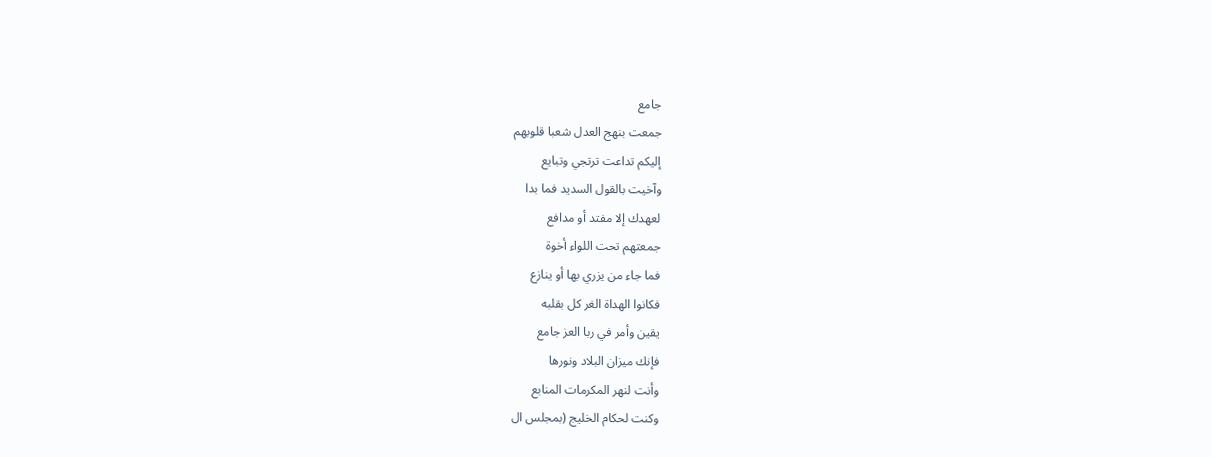جامع
جمعت بنهج العدل شعبا قلوبهم
إليكم تداعت ترتجي وتبايع
وآخيت بالقول السديد فما بدا
لعهدك إلا مفتد أو مدافع
جمعتهم تحت اللواء أخوة
فما جاء من يزري بها أو ينازع
فكانوا الهداة الغر كل بقلبه
يقين وأمر في ربا العز جامع
فإنك ميزان البلاد ونورها
وأنت لنهر المكرمات المنابع
وكنت لحكام الخليج (بمجلس ال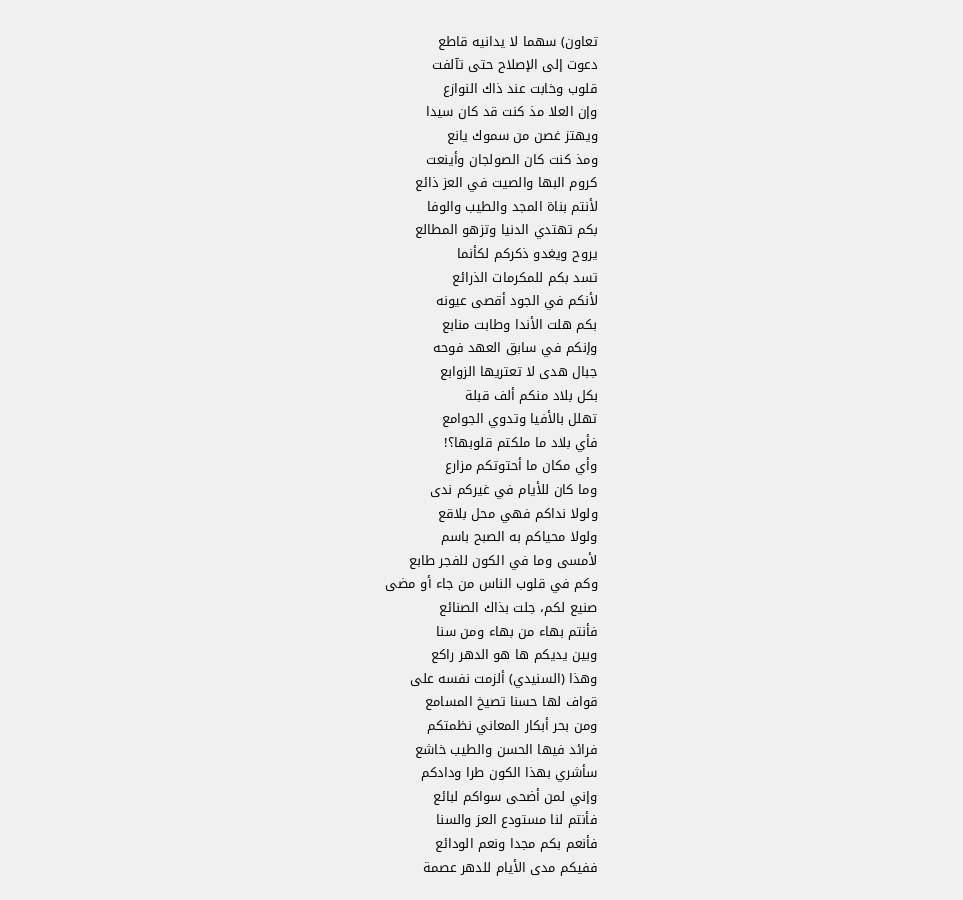تعاون) سهما لا يدانيه قاطع
دعوت إلى الإصلاح حتى تآلفت
قلوب وخابت عند ذاك النوازع
وإن العلا مذ كنت قد كان سيدا
ويهتز غصن من سموك يانع
ومذ كنت كان الصولجان وأينعت
كروم البها والصيت في العز ذائع
لأنتم بناة المجد والطيب والوفا
بكم تهتدي الدنيا وتزهو المطالع
يروح ويغدو ذكركم لكأنما
تسد بكم للمكرمات الذرائع
لأنكم في الجود أقصى عيونه
بكم هلت الأندا وطابت منابع
وإنكم في سابق العهد فوحه
جبال هدى لا تعتريها الزوابع
بكل بلاد منكم ألف قبلة
تهلل بالأفيا وتدوي الجوامع
فأي بلاد ما ملكتم قلوبها؟!
وأي مكان ما أحتوتكم مزارع
وما كان للأيام في غيركم ندى
ولولا نداكم فهي محل بلاقع
ولولا محياكم به الصبح باسم
لأمسى وما في الكون للفجر طابع
وكم في قلوب الناس من جاء أو مضى
صنيع لكم، جلت بذاك الصنائع
فأنتم بهاء من بهاء ومن سنا
وبين يديكم ها هو الدهر راكع
وهذا (السنيدي) ألزمت نفسه على
قواف لها حسنا تصيخ المسامع
ومن بحر أبكار المعاني نظمتكم
فرائد فيها الحسن والطيب خاشع
سأشري بهذا الكون طرا ودادكم
وإني لمن أضحى سواكم لبائع
فأنتم لنا مستودع العز والسنا
فأنعم بكم مجدا ونعم الودائع
ففيكم مدى الأيام للدهر عصمة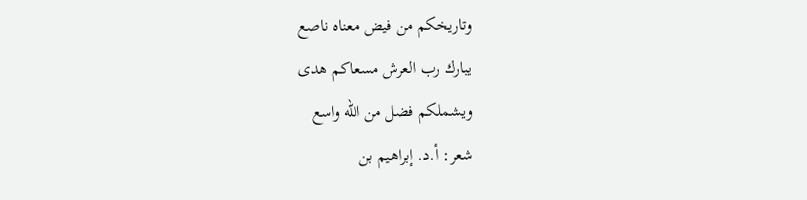وتاريخكم من فيض معناه ناصع
يبارك رب العرش مسعاكم هدى
ويشملكم فضل من الله واسع
شعر: أ.د. إبراهيم بن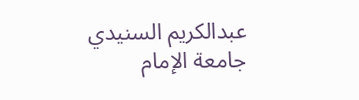عبدالكريم السنيدي
جامعة الإمام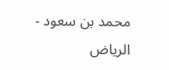محمد بن سعود - الرياض